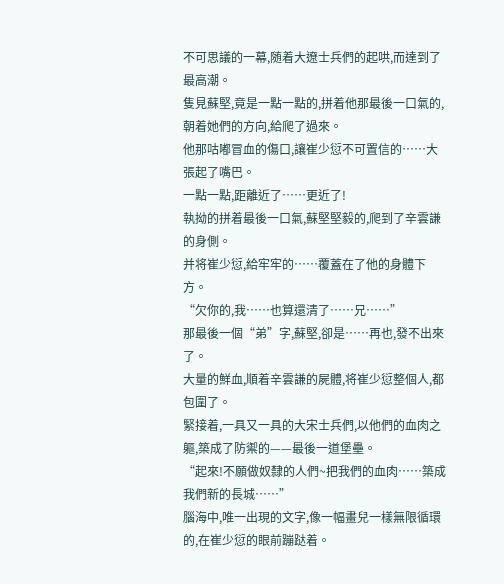不可思議的一幕,随着大遼士兵們的起哄,而達到了最高潮。
隻見蘇堅,竟是一點一點的,拼着他那最後一口氣的,朝着她們的方向,給爬了過來。
他那咕嘟冒血的傷口,讓崔少愆不可置信的……大張起了嘴巴。
一點一點,距離近了……更近了!
執拗的拼着最後一口氣,蘇堅堅毅的,爬到了辛雲謙的身側。
并将崔少愆,給牢牢的……覆蓋在了他的身體下方。
“欠你的,我……也算還清了……兄……”
那最後一個“弟”字,蘇堅,卻是……再也,發不出來了。
大量的鮮血,順着辛雲謙的屍體,将崔少愆整個人,都包圍了。
緊接着,一具又一具的大宋士兵們,以他們的血肉之軀,築成了防禦的——最後一道堡壘。
“起來!不願做奴隸的人們~把我們的血肉……築成我們新的長城……”
腦海中,唯一出現的文字,像一幅畫兒一樣無限循環的,在崔少愆的眼前蹦跶着。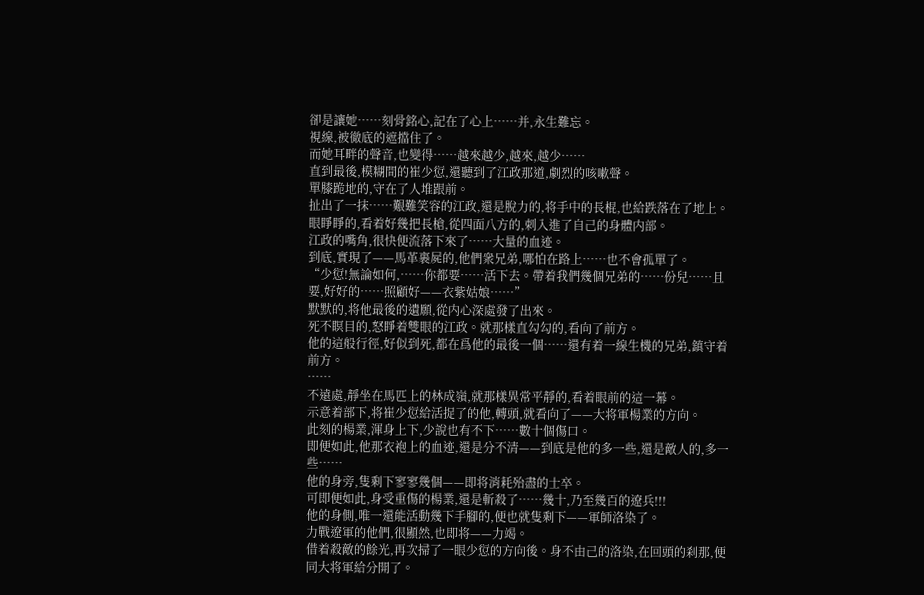卻是讓她……刻骨銘心,記在了心上……并,永生難忘。
視線,被徹底的遮擋住了。
而她耳畔的聲音,也變得……越來越少,越來,越少……
直到最後,模糊間的崔少愆,還聽到了江政那道,劇烈的咳嗽聲。
單膝跪地的,守在了人堆跟前。
扯出了一抹……艱難笑容的江政,還是脫力的,将手中的長棍,也給跌落在了地上。
眼睜睜的,看着好幾把長槍,從四面八方的,刺入進了自己的身體内部。
江政的嘴角,很快便流落下來了……大量的血迹。
到底,實現了——馬革裹屍的,他們衆兄弟,哪怕在路上……也不會孤單了。
“少愆!無論如何,……你都要……活下去。帶着我們幾個兄弟的……份兒……且要,好好的……照顧好——衣紫姑娘……”
默默的,将他最後的遺願,從内心深處發了出來。
死不瞑目的,怒睜着雙眼的江政。就那樣直勾勾的,看向了前方。
他的這般行徑,好似到死,都在爲他的最後一個……還有着一線生機的兄弟,鎮守着前方。
……
不遠處,靜坐在馬匹上的林成嶺,就那樣異常平靜的,看着眼前的這一幕。
示意着部下,将崔少愆給活捉了的他,轉頭,就看向了——大将軍楊業的方向。
此刻的楊業,渾身上下,少說也有不下……數十個傷口。
即便如此,他那衣袍上的血迹,還是分不清——到底是他的多一些,還是敵人的,多一些……
他的身旁,隻剩下寥寥幾個——即将消耗殆盡的士卒。
可即便如此,身受重傷的楊業,還是斬殺了……幾十,乃至幾百的遼兵!!!
他的身側,唯一還能活動幾下手腳的,便也就隻剩下——軍師洛染了。
力戰遼軍的他們,很顯然,也即将——力竭。
借着殺敵的餘光,再次掃了一眼少愆的方向後。身不由己的洛染,在回頭的刹那,便同大将軍給分開了。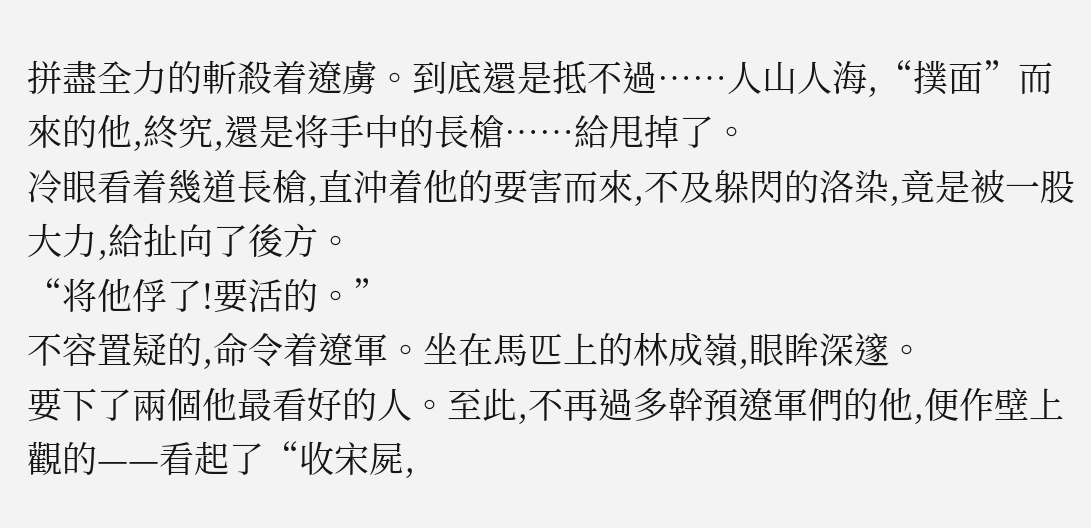拼盡全力的斬殺着遼虜。到底還是抵不過……人山人海,“撲面”而來的他,終究,還是将手中的長槍……給甩掉了。
冷眼看着幾道長槍,直沖着他的要害而來,不及躲閃的洛染,竟是被一股大力,給扯向了後方。
“将他俘了!要活的。”
不容置疑的,命令着遼軍。坐在馬匹上的林成嶺,眼眸深邃。
要下了兩個他最看好的人。至此,不再過多幹預遼軍們的他,便作壁上觀的——看起了“收宋屍,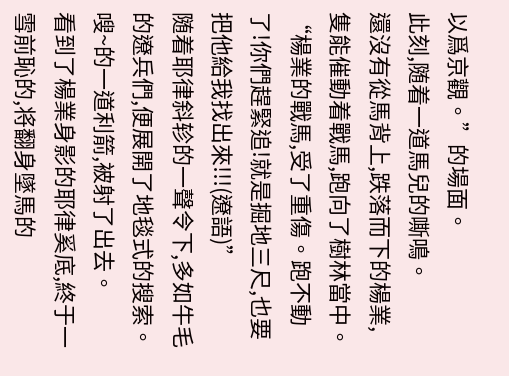以爲京觀。”的場面。
此刻,随着一道馬兒的嘶鳴。
還沒有從馬背上,跌落而下的楊業,隻能催動着戰馬,跑向了樹林當中。
“楊業的戰馬,受了重傷。跑不動了!你們趕緊追!就是掘地三尺,也要把他給我找出來!!!(遼語)”
随着耶律斜轸的一聲令下,多如牛毛的遼兵們,便展開了地毯式的搜索。
嗖~的一道利箭,被射了出去。
看到了楊業身影的耶律奚底,終于一雪前恥的,将翻身墜馬的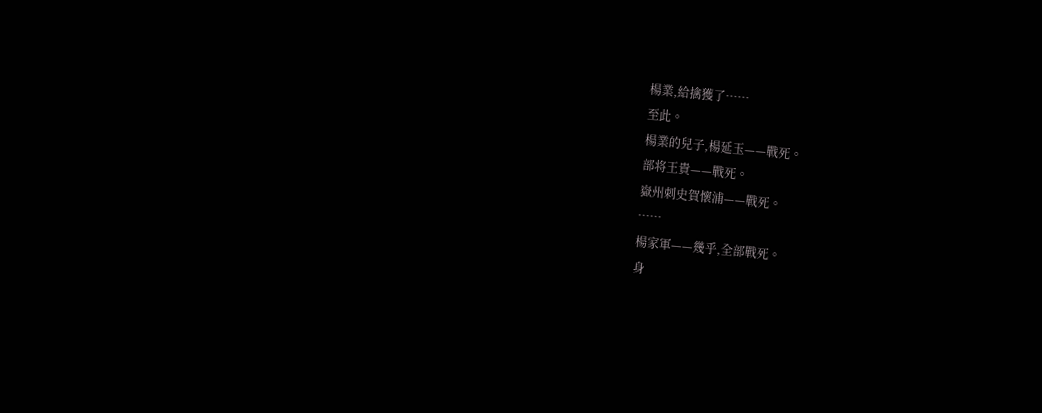楊業,給擒獲了……
至此。
楊業的兒子,楊延玉——戰死。
部将王貴——戰死。
嶽州刺史賀懷浦——戰死。
……
楊家軍——幾乎,全部戰死。
身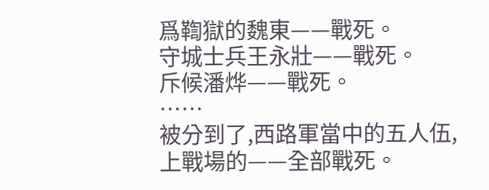爲鞫獄的魏東——戰死。
守城士兵王永壯——戰死。
斥候潘烨——戰死。
……
被分到了,西路軍當中的五人伍,上戰場的——全部戰死。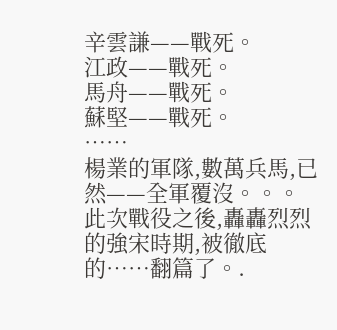辛雲謙——戰死。
江政——戰死。
馬舟——戰死。
蘇堅——戰死。
……
楊業的軍隊,數萬兵馬,已然——全軍覆沒。。。
此次戰役之後,轟轟烈烈的強宋時期,被徹底的……翻篇了。.